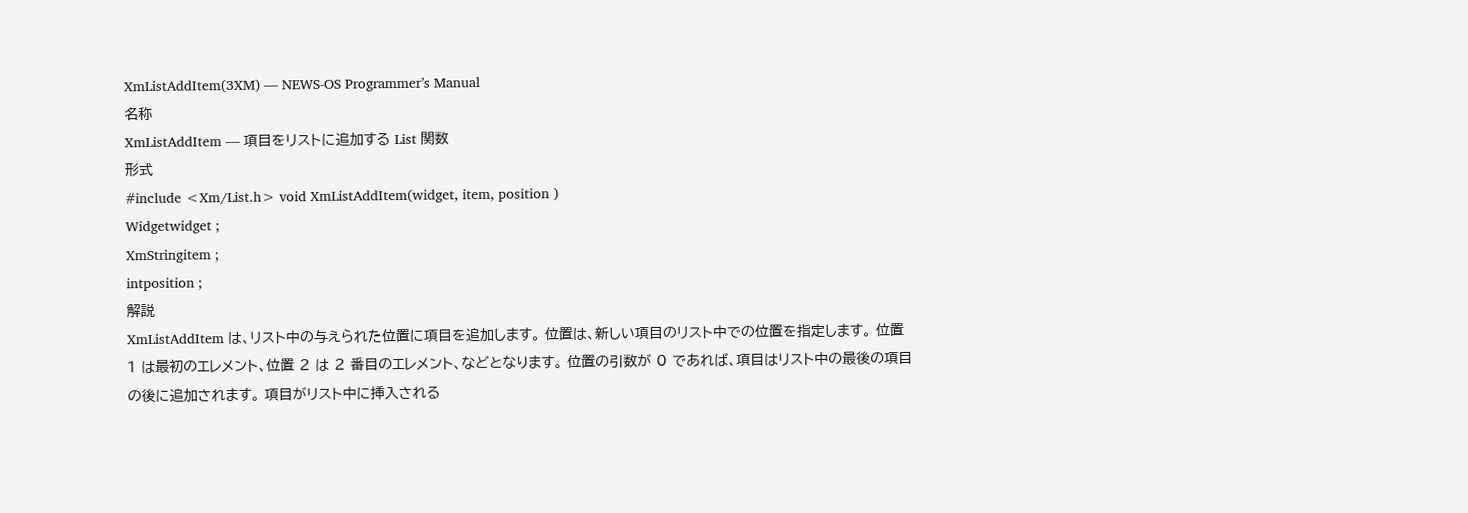XmListAddItem(3XM) — NEWS-OS Programmer’s Manual
名称
XmListAddItem — 項目をリストに追加する List 関数
形式
#include <Xm/List.h> void XmListAddItem(widget, item, position )
Widgetwidget ;
XmStringitem ;
intposition ;
解説
XmListAddItem は、リスト中の与えられた位置に項目を追加します。 位置は、新しい項目のリスト中での位置を指定します。 位置 1 は最初のエレメント、位置 2 は 2 番目のエレメント、などとなります。 位置の引数が 0 であれば、項目はリスト中の最後の項目の後に追加されます。 項目がリスト中に挿入される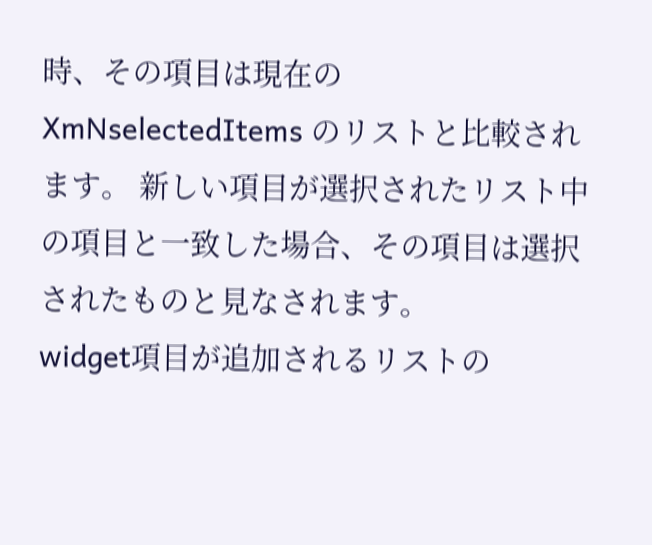時、その項目は現在の XmNselectedItems のリストと比較されます。 新しい項目が選択されたリスト中の項目と一致した場合、その項目は選択されたものと見なされます。
widget項目が追加されるリストの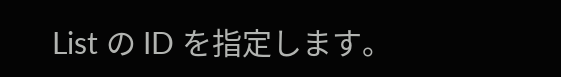List の ID を指定します。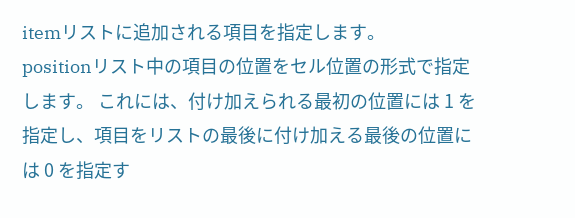itemリストに追加される項目を指定します。
positionリスト中の項目の位置をセル位置の形式で指定します。 これには、付け加えられる最初の位置には 1 を指定し、項目をリストの最後に付け加える最後の位置には 0 を指定す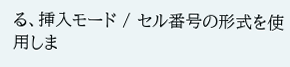る、挿入モード / セル番号の形式を使用しま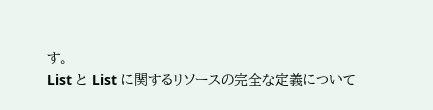す。
List と List に関するリソースの完全な定義について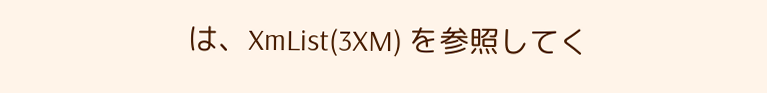は、XmList(3XM) を参照してく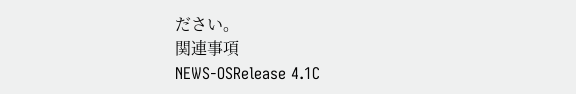ださい。
関連事項
NEWS-OSRelease 4.1C